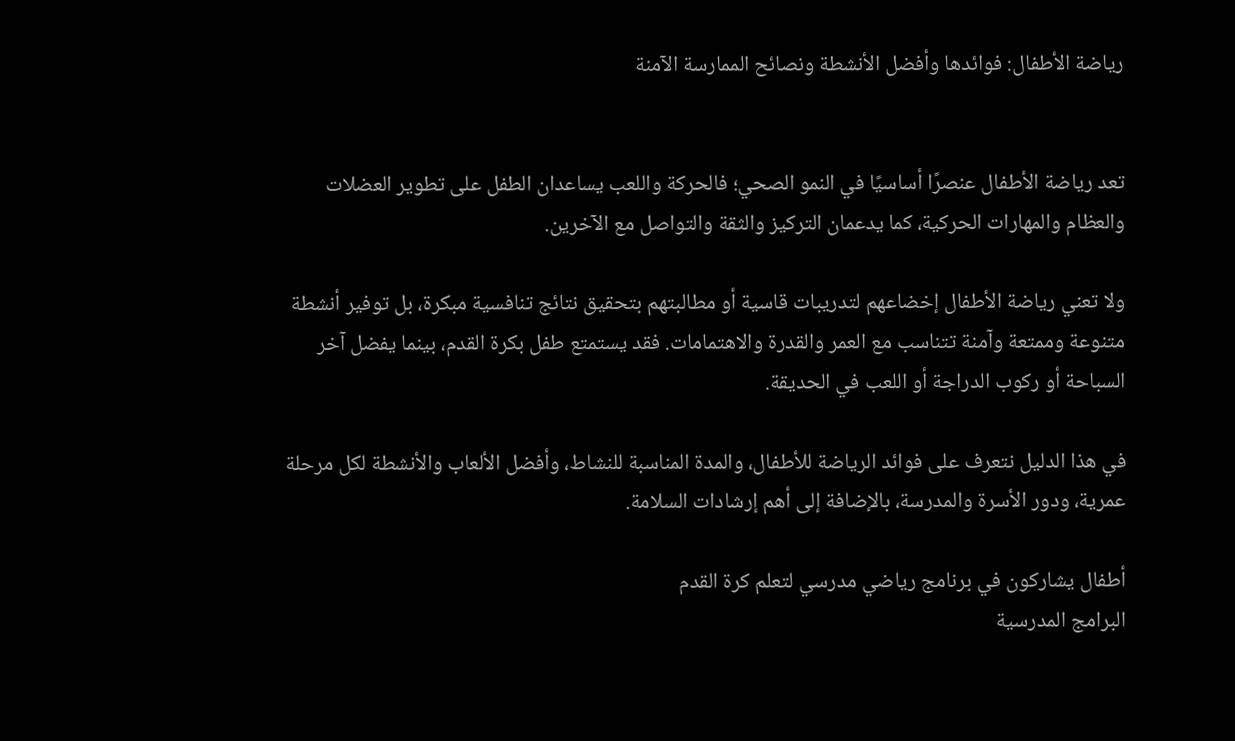رياضة الأطفال: فوائدها وأفضل الأنشطة ونصائح الممارسة الآمنة


تعد رياضة الأطفال عنصرًا أساسيًا في النمو الصحي؛ فالحركة واللعب يساعدان الطفل على تطوير العضلات والعظام والمهارات الحركية، كما يدعمان التركيز والثقة والتواصل مع الآخرين.

ولا تعني رياضة الأطفال إخضاعهم لتدريبات قاسية أو مطالبتهم بتحقيق نتائج تنافسية مبكرة، بل توفير أنشطة متنوعة وممتعة وآمنة تتناسب مع العمر والقدرة والاهتمامات. فقد يستمتع طفل بكرة القدم، بينما يفضل آخر السباحة أو ركوب الدراجة أو اللعب في الحديقة.

في هذا الدليل نتعرف على فوائد الرياضة للأطفال، والمدة المناسبة للنشاط، وأفضل الألعاب والأنشطة لكل مرحلة عمرية، ودور الأسرة والمدرسة، بالإضافة إلى أهم إرشادات السلامة.

أطفال يشاركون في برنامج رياضي مدرسي لتعلم كرة القدم
البرامج المدرسية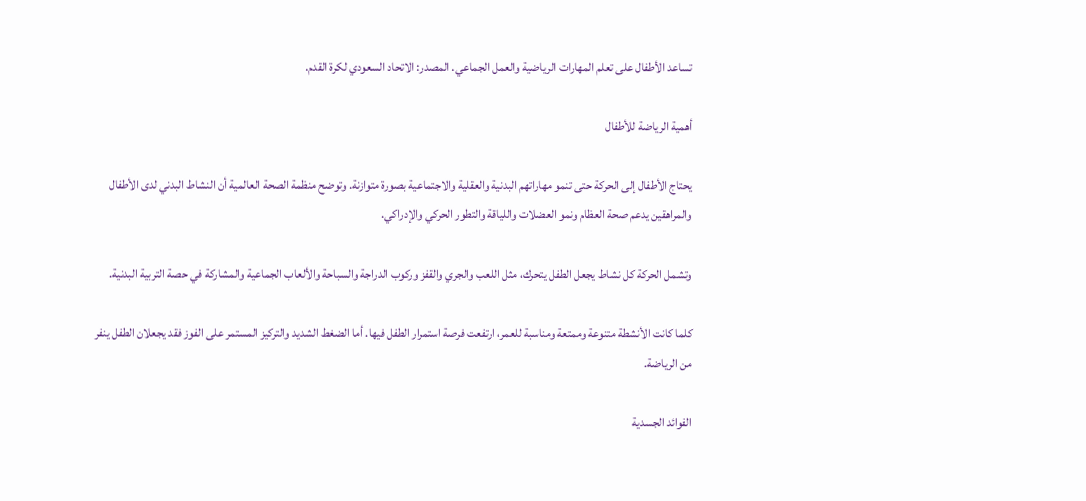تساعد الأطفال على تعلم المهارات الرياضية والعمل الجماعي. المصدر: الاتحاد السعودي لكرة القدم.

أهمية الرياضة للأطفال

يحتاج الأطفال إلى الحركة حتى تنمو مهاراتهم البدنية والعقلية والاجتماعية بصورة متوازنة. وتوضح منظمة الصحة العالمية أن النشاط البدني لدى الأطفال والمراهقين يدعم صحة العظام ونمو العضلات واللياقة والتطور الحركي والإدراكي.

وتشمل الحركة كل نشاط يجعل الطفل يتحرك، مثل اللعب والجري والقفز وركوب الدراجة والسباحة والألعاب الجماعية والمشاركة في حصة التربية البدنية.

كلما كانت الأنشطة متنوعة وممتعة ومناسبة للعمر، ارتفعت فرصة استمرار الطفل فيها. أما الضغط الشديد والتركيز المستمر على الفوز فقد يجعلان الطفل ينفر من الرياضة.

الفوائد الجسدية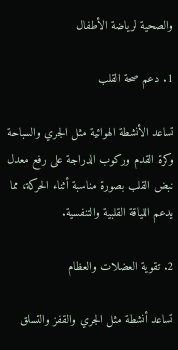والصحية لرياضة الأطفال

1. دعم صحة القلب

تساعد الأنشطة الهوائية مثل الجري والسباحة وكرة القدم وركوب الدراجة على رفع معدل نبض القلب بصورة مناسبة أثناء الحركة، مما يدعم اللياقة القلبية والتنفسية.

2. تقوية العضلات والعظام

تساعد أنشطة مثل الجري والقفز والتسلق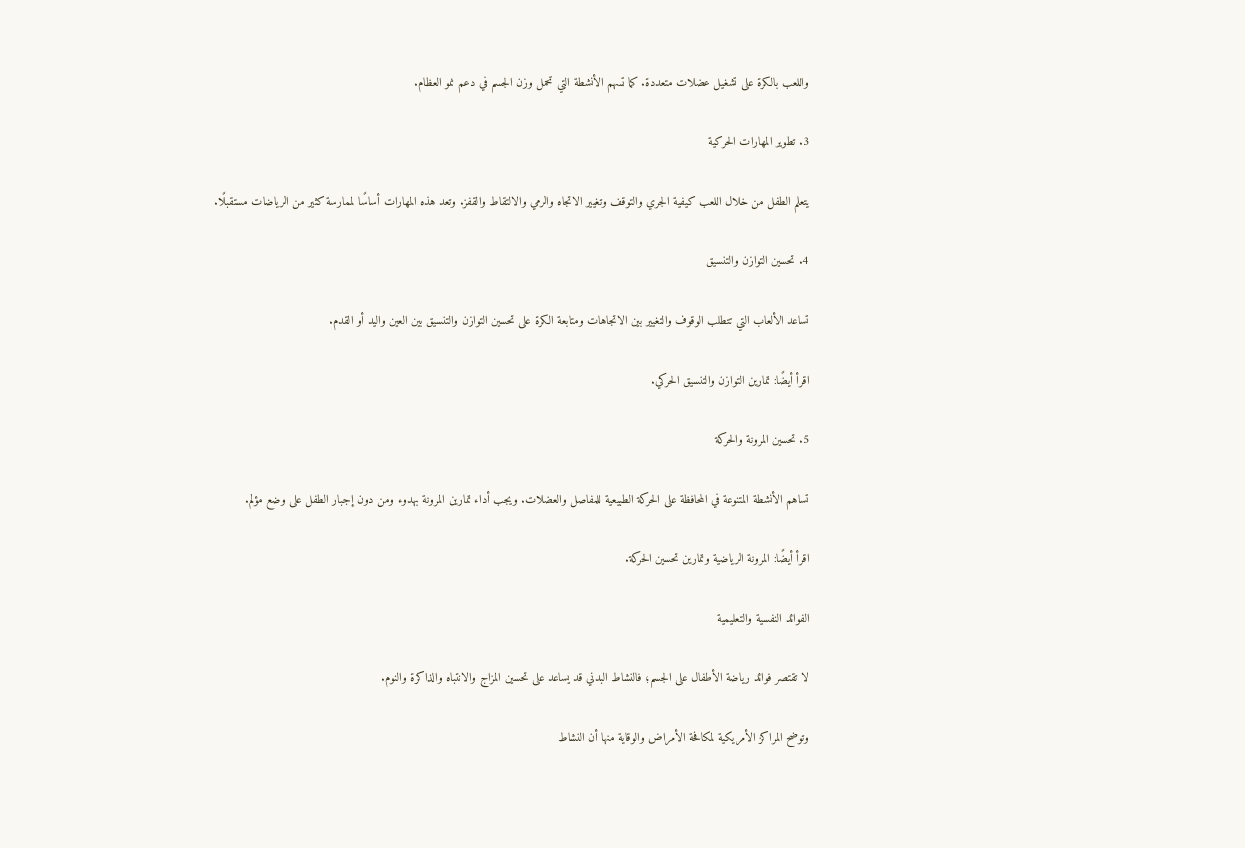واللعب بالكرة على تشغيل عضلات متعددة. كما تسهم الأنشطة التي تحمل وزن الجسم في دعم نمو العظام.

3. تطوير المهارات الحركية

يتعلم الطفل من خلال اللعب كيفية الجري والتوقف وتغيير الاتجاه والرمي والالتقاط والقفز. وتعد هذه المهارات أساسًا لممارسة كثير من الرياضات مستقبلًا.

4. تحسين التوازن والتنسيق

تساعد الألعاب التي تتطلب الوقوف والتغيير بين الاتجاهات ومتابعة الكرة على تحسين التوازن والتنسيق بين العين واليد أو القدم.

اقرأ أيضًا: تمارين التوازن والتنسيق الحركي.

5. تحسين المرونة والحركة

تساهم الأنشطة المتنوعة في المحافظة على الحركة الطبيعية للمفاصل والعضلات. ويجب أداء تمارين المرونة بهدوء ومن دون إجبار الطفل على وضع مؤلم.

اقرأ أيضًا: المرونة الرياضية وتمارين تحسين الحركة.

الفوائد النفسية والتعليمية

لا تقتصر فوائد رياضة الأطفال على الجسم؛ فالنشاط البدني قد يساعد على تحسين المزاج والانتباه والذاكرة والنوم.

وتوضح المراكز الأمريكية لمكافحة الأمراض والوقاية منها أن النشاط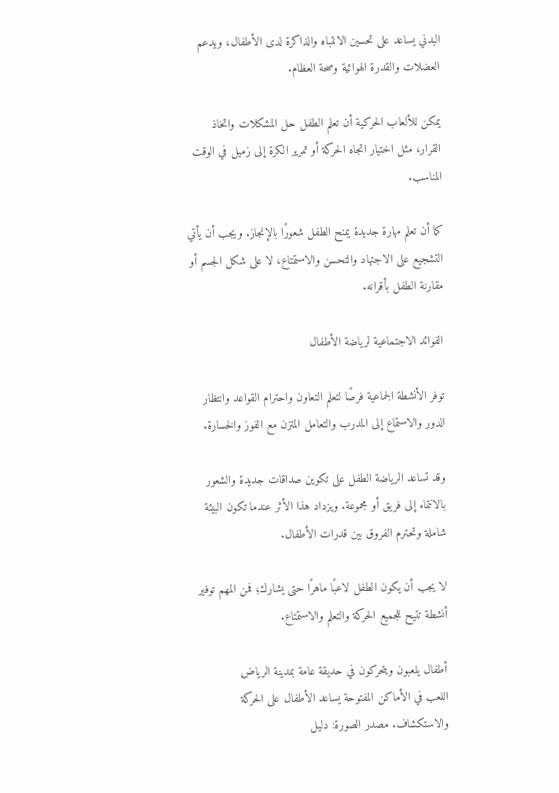البدني يساعد على تحسين الانتباه والذاكرة لدى الأطفال، ويدعم العضلات والقدرة الهوائية وصحة العظام.

يمكن للألعاب الحركية أن تعلم الطفل حل المشكلات واتخاذ القرار، مثل اختيار اتجاه الحركة أو تمرير الكرة إلى زميل في الوقت المناسب.

كما أن تعلم مهارة جديدة يمنح الطفل شعورًا بالإنجاز. ويجب أن يأتي التشجيع على الاجتهاد والتحسن والاستمتاع، لا على شكل الجسم أو مقارنة الطفل بأقرانه.

الفوائد الاجتماعية لرياضة الأطفال

توفر الأنشطة الجماعية فرصًا لتعلم التعاون واحترام القواعد وانتظار الدور والاستماع إلى المدرب والتعامل المتزن مع الفوز والخسارة.

وقد تساعد الرياضة الطفل على تكوين صداقات جديدة والشعور بالانتماء إلى فريق أو مجموعة. ويزداد هذا الأثر عندما تكون البيئة شاملة وتحترم الفروق بين قدرات الأطفال.

لا يجب أن يكون الطفل لاعبًا ماهرًا حتى يشارك؛ فمن المهم توفير أنشطة تتيح للجميع الحركة والتعلم والاستمتاع.

أطفال يلعبون ويتحركون في حديقة عامة بمدينة الرياض
اللعب في الأماكن المفتوحة يساعد الأطفال على الحركة والاستكشاف. مصدر الصورة: دليل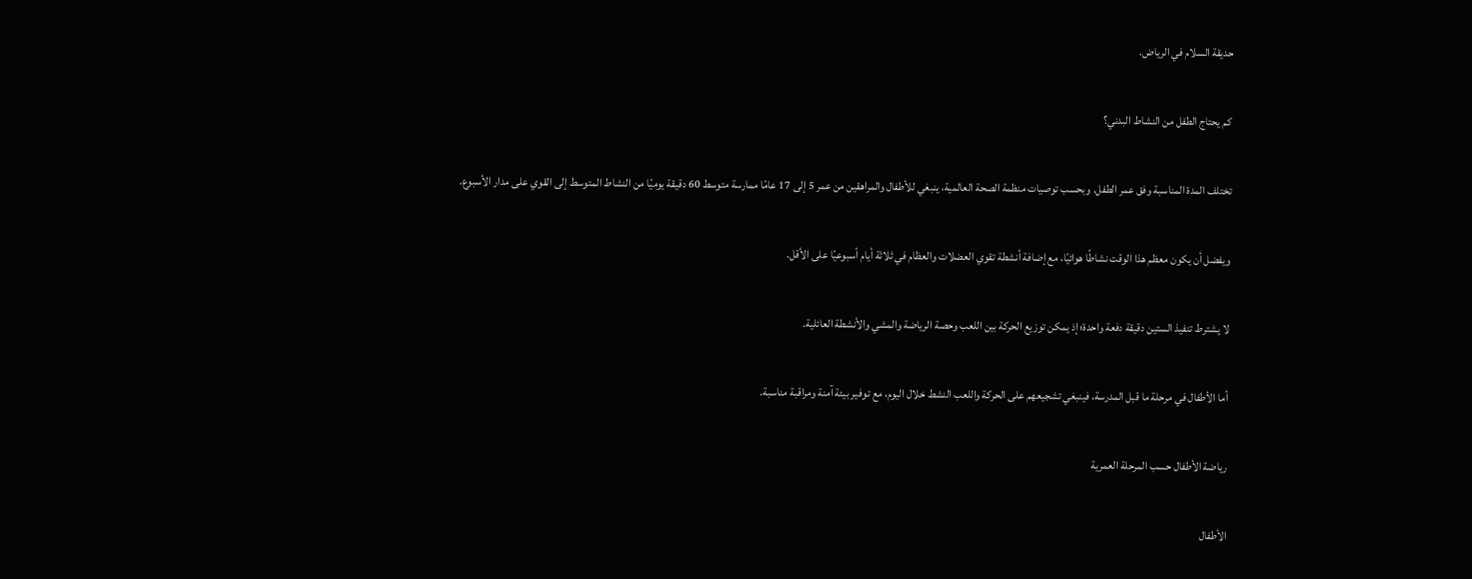حديقة السلام في الرياض.

كم يحتاج الطفل من النشاط البدني؟

تختلف المدة المناسبة وفق عمر الطفل. وبحسب توصيات منظمة الصحة العالمية، ينبغي للأطفال والمراهقين من عمر 5 إلى 17 عامًا ممارسة متوسط 60 دقيقة يوميًا من النشاط المتوسط إلى القوي على مدار الأسبوع.

ويفضل أن يكون معظم هذا الوقت نشاطًا هوائيًا، مع إضافة أنشطة تقوي العضلات والعظام في ثلاثة أيام أسبوعيًا على الأقل.

لا يشترط تنفيذ الستين دقيقة دفعة واحدة؛ إذ يمكن توزيع الحركة بين اللعب وحصة الرياضة والمشي والأنشطة العائلية.

أما الأطفال في مرحلة ما قبل المدرسة، فينبغي تشجيعهم على الحركة واللعب النشط خلال اليوم، مع توفير بيئة آمنة ومراقبة مناسبة.

رياضة الأطفال حسب المرحلة العمرية

الأطفال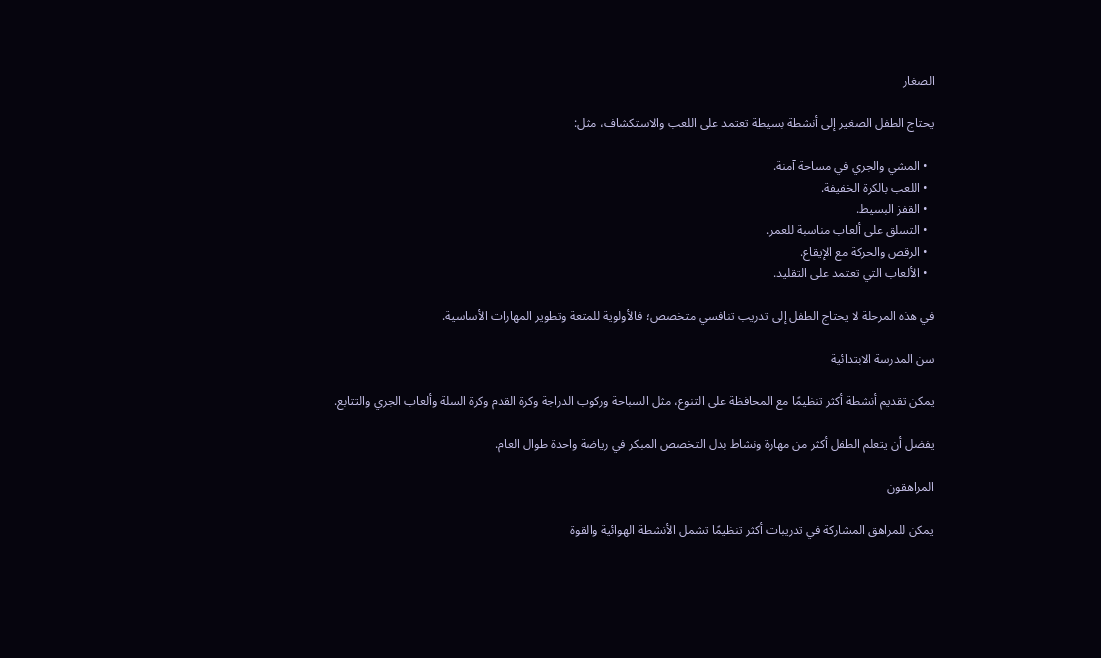الصغار

يحتاج الطفل الصغير إلى أنشطة بسيطة تعتمد على اللعب والاستكشاف، مثل:

  • المشي والجري في مساحة آمنة.
  • اللعب بالكرة الخفيفة.
  • القفز البسيط.
  • التسلق على ألعاب مناسبة للعمر.
  • الرقص والحركة مع الإيقاع.
  • الألعاب التي تعتمد على التقليد.

في هذه المرحلة لا يحتاج الطفل إلى تدريب تنافسي متخصص؛ فالأولوية للمتعة وتطوير المهارات الأساسية.

سن المدرسة الابتدائية

يمكن تقديم أنشطة أكثر تنظيمًا مع المحافظة على التنوع، مثل السباحة وركوب الدراجة وكرة القدم وكرة السلة وألعاب الجري والتتابع.

يفضل أن يتعلم الطفل أكثر من مهارة ونشاط بدل التخصص المبكر في رياضة واحدة طوال العام.

المراهقون

يمكن للمراهق المشاركة في تدريبات أكثر تنظيمًا تشمل الأنشطة الهوائية والقوة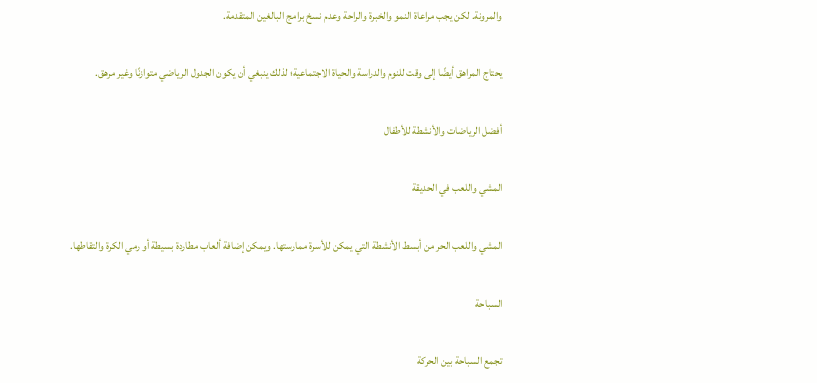والمرونة. لكن يجب مراعاة النمو والخبرة والراحة وعدم نسخ برامج البالغين المتقدمة.

يحتاج المراهق أيضًا إلى وقت للنوم والدراسة والحياة الاجتماعية؛ لذلك ينبغي أن يكون الجدول الرياضي متوازنًا وغير مرهق.

أفضل الرياضات والأنشطة للأطفال

المشي واللعب في الحديقة

المشي واللعب الحر من أبسط الأنشطة التي يمكن للأسرة ممارستها. ويمكن إضافة ألعاب مطاردة بسيطة أو رمي الكرة والتقاطها.

السباحة

تجمع السباحة بين الحركة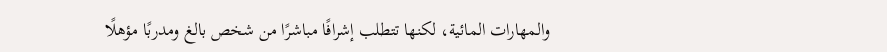والمهارات المائية، لكنها تتطلب إشرافًا مباشرًا من شخص بالغ ومدربًا مؤهلًا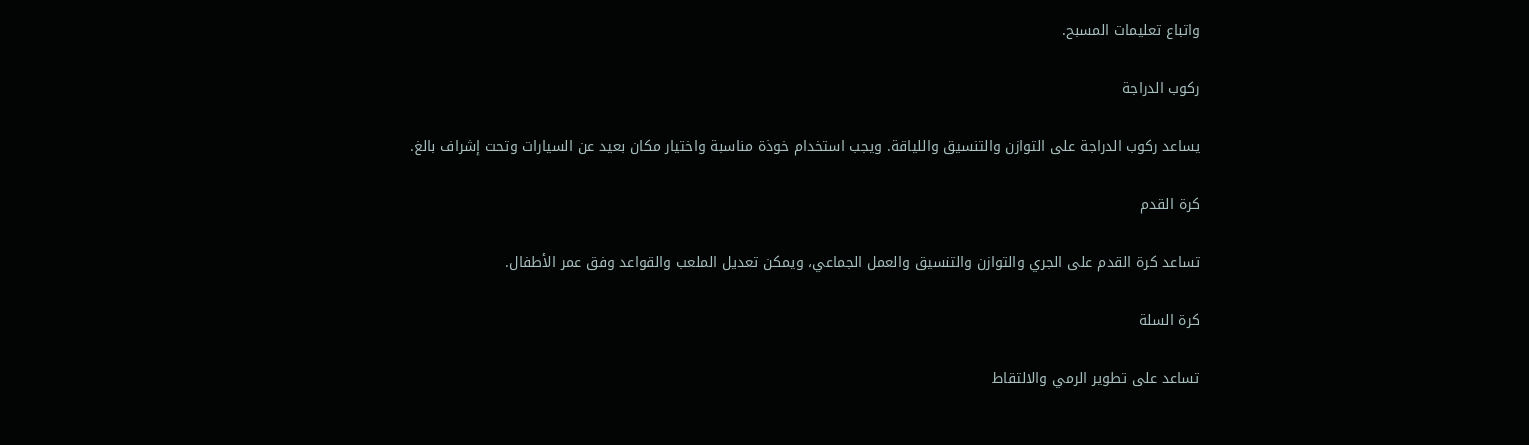واتباع تعليمات المسبح.

ركوب الدراجة

يساعد ركوب الدراجة على التوازن والتنسيق واللياقة. ويجب استخدام خوذة مناسبة واختيار مكان بعيد عن السيارات وتحت إشراف بالغ.

كرة القدم

تساعد كرة القدم على الجري والتوازن والتنسيق والعمل الجماعي، ويمكن تعديل الملعب والقواعد وفق عمر الأطفال.

كرة السلة

تساعد على تطوير الرمي والالتقاط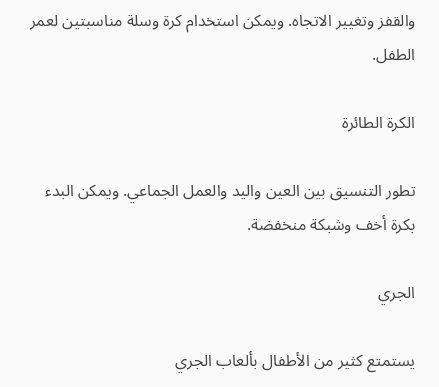والقفز وتغيير الاتجاه. ويمكن استخدام كرة وسلة مناسبتين لعمر الطفل.

الكرة الطائرة

تطور التنسيق بين العين واليد والعمل الجماعي. ويمكن البدء بكرة أخف وشبكة منخفضة.

الجري

يستمتع كثير من الأطفال بألعاب الجري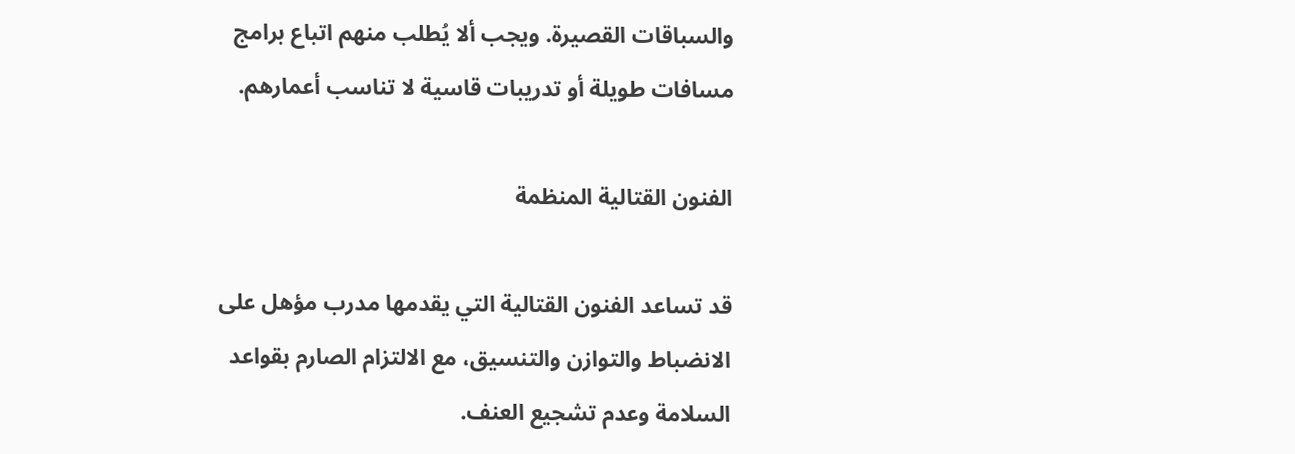والسباقات القصيرة. ويجب ألا يُطلب منهم اتباع برامج مسافات طويلة أو تدريبات قاسية لا تناسب أعمارهم.

الفنون القتالية المنظمة

قد تساعد الفنون القتالية التي يقدمها مدرب مؤهل على الانضباط والتوازن والتنسيق، مع الالتزام الصارم بقواعد السلامة وعدم تشجيع العنف.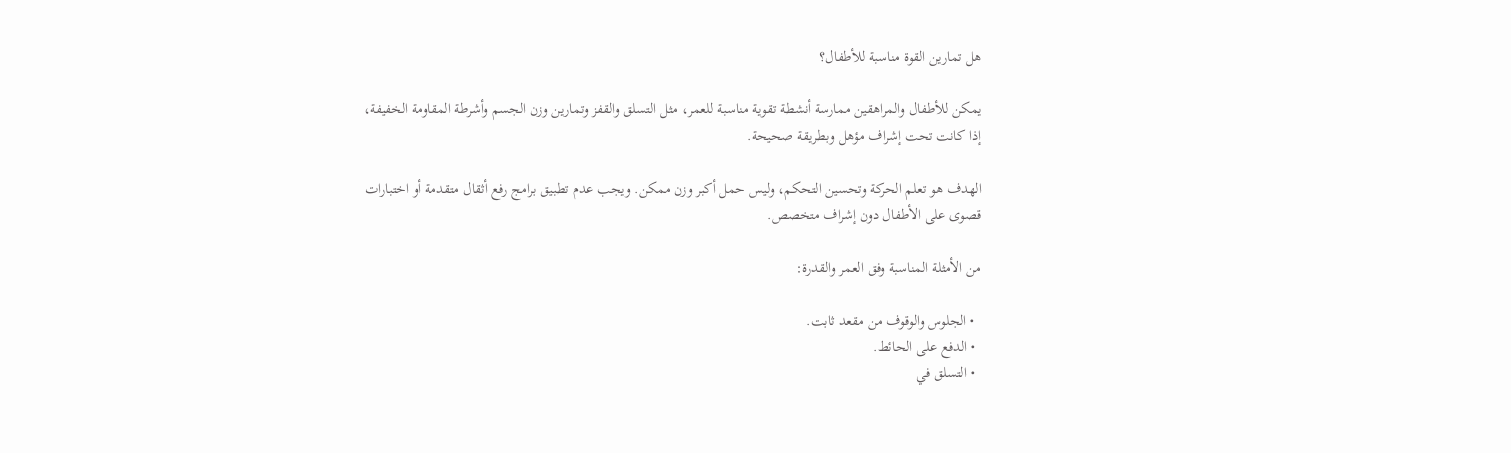هل تمارين القوة مناسبة للأطفال؟

يمكن للأطفال والمراهقين ممارسة أنشطة تقوية مناسبة للعمر، مثل التسلق والقفز وتمارين وزن الجسم وأشرطة المقاومة الخفيفة، إذا كانت تحت إشراف مؤهل وبطريقة صحيحة.

الهدف هو تعلم الحركة وتحسين التحكم، وليس حمل أكبر وزن ممكن. ويجب عدم تطبيق برامج رفع أثقال متقدمة أو اختبارات قصوى على الأطفال دون إشراف متخصص.

من الأمثلة المناسبة وفق العمر والقدرة:

  • الجلوس والوقوف من مقعد ثابت.
  • الدفع على الحائط.
  • التسلق في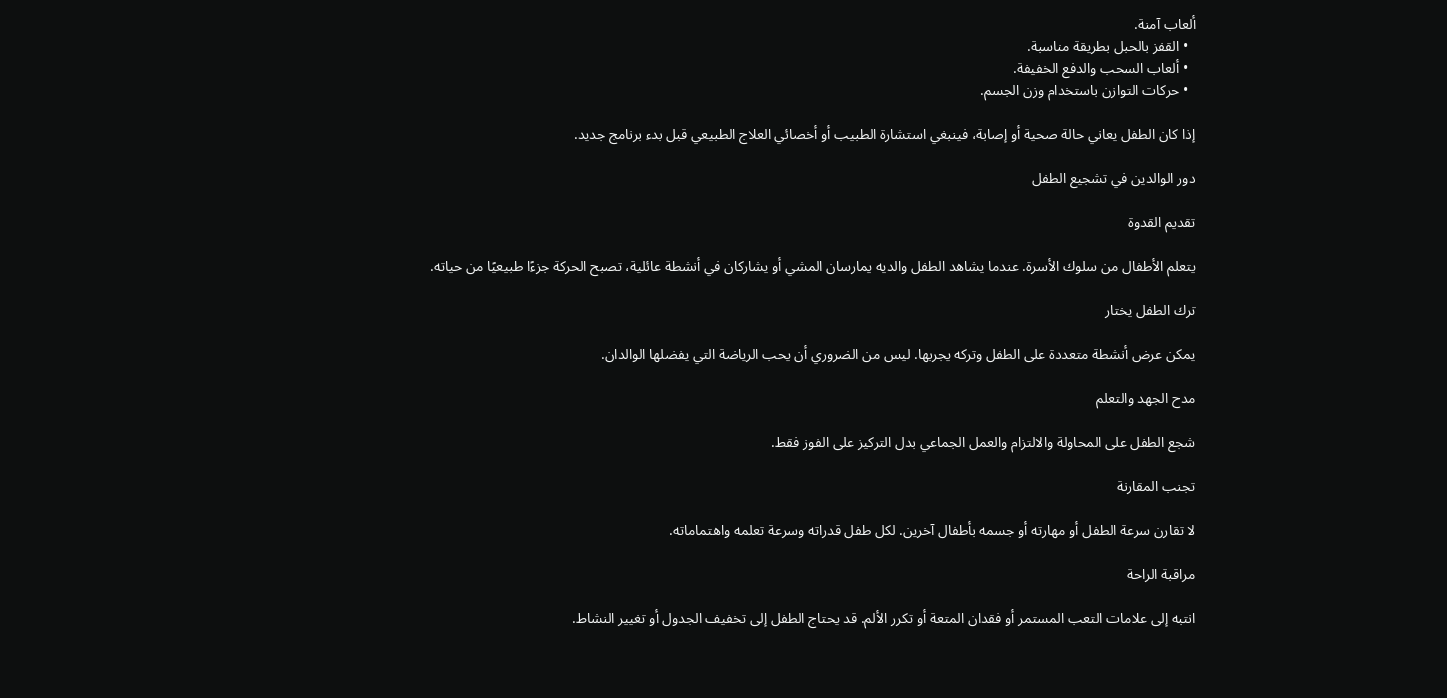ألعاب آمنة.
  • القفز بالحبل بطريقة مناسبة.
  • ألعاب السحب والدفع الخفيفة.
  • حركات التوازن باستخدام وزن الجسم.

إذا كان الطفل يعاني حالة صحية أو إصابة، فينبغي استشارة الطبيب أو أخصائي العلاج الطبيعي قبل بدء برنامج جديد.

دور الوالدين في تشجيع الطفل

تقديم القدوة

يتعلم الأطفال من سلوك الأسرة. عندما يشاهد الطفل والديه يمارسان المشي أو يشاركان في أنشطة عائلية، تصبح الحركة جزءًا طبيعيًا من حياته.

ترك الطفل يختار

يمكن عرض أنشطة متعددة على الطفل وتركه يجربها. ليس من الضروري أن يحب الرياضة التي يفضلها الوالدان.

مدح الجهد والتعلم

شجع الطفل على المحاولة والالتزام والعمل الجماعي بدل التركيز على الفوز فقط.

تجنب المقارنة

لا تقارن سرعة الطفل أو مهارته أو جسمه بأطفال آخرين. لكل طفل قدراته وسرعة تعلمه واهتماماته.

مراقبة الراحة

انتبه إلى علامات التعب المستمر أو فقدان المتعة أو تكرر الألم. قد يحتاج الطفل إلى تخفيف الجدول أو تغيير النشاط.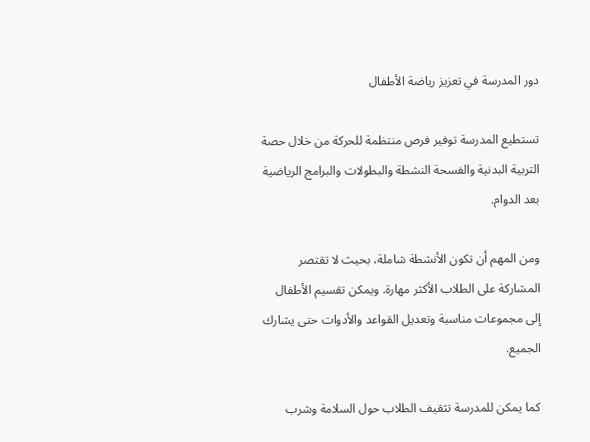دور المدرسة في تعزيز رياضة الأطفال

تستطيع المدرسة توفير فرص منتظمة للحركة من خلال حصة التربية البدنية والفسحة النشطة والبطولات والبرامج الرياضية بعد الدوام.

ومن المهم أن تكون الأنشطة شاملة، بحيث لا تقتصر المشاركة على الطلاب الأكثر مهارة. ويمكن تقسيم الأطفال إلى مجموعات مناسبة وتعديل القواعد والأدوات حتى يشارك الجميع.

كما يمكن للمدرسة تثقيف الطلاب حول السلامة وشرب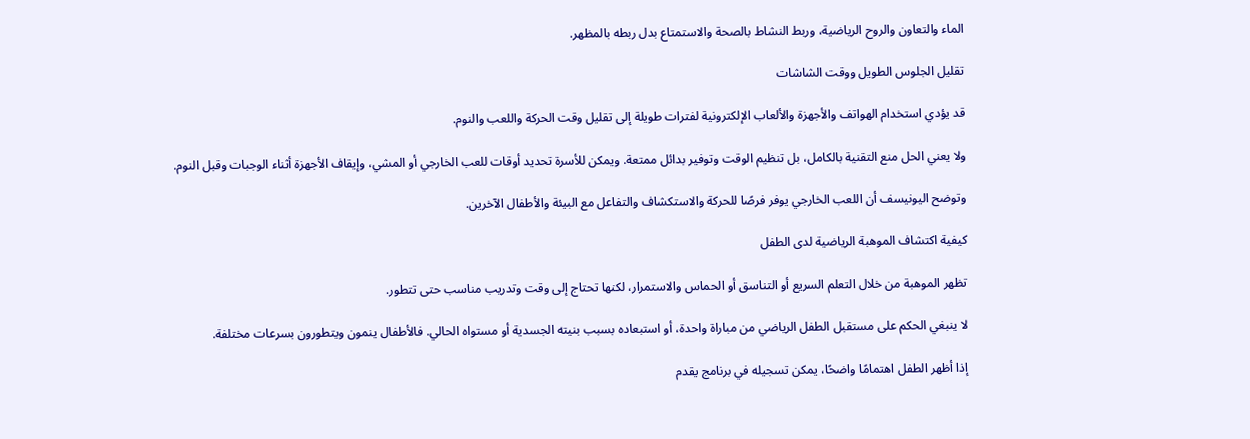الماء والتعاون والروح الرياضية، وربط النشاط بالصحة والاستمتاع بدل ربطه بالمظهر.

تقليل الجلوس الطويل ووقت الشاشات

قد يؤدي استخدام الهواتف والأجهزة والألعاب الإلكترونية لفترات طويلة إلى تقليل وقت الحركة واللعب والنوم.

ولا يعني الحل منع التقنية بالكامل، بل تنظيم الوقت وتوفير بدائل ممتعة. ويمكن للأسرة تحديد أوقات للعب الخارجي أو المشي، وإيقاف الأجهزة أثناء الوجبات وقبل النوم.

وتوضح اليونيسف أن اللعب الخارجي يوفر فرصًا للحركة والاستكشاف والتفاعل مع البيئة والأطفال الآخرين.

كيفية اكتشاف الموهبة الرياضية لدى الطفل

تظهر الموهبة من خلال التعلم السريع أو التناسق أو الحماس والاستمرار، لكنها تحتاج إلى وقت وتدريب مناسب حتى تتطور.

لا ينبغي الحكم على مستقبل الطفل الرياضي من مباراة واحدة، أو استبعاده بسبب بنيته الجسدية أو مستواه الحالي. فالأطفال ينمون ويتطورون بسرعات مختلفة.

إذا أظهر الطفل اهتمامًا واضحًا، يمكن تسجيله في برنامج يقدم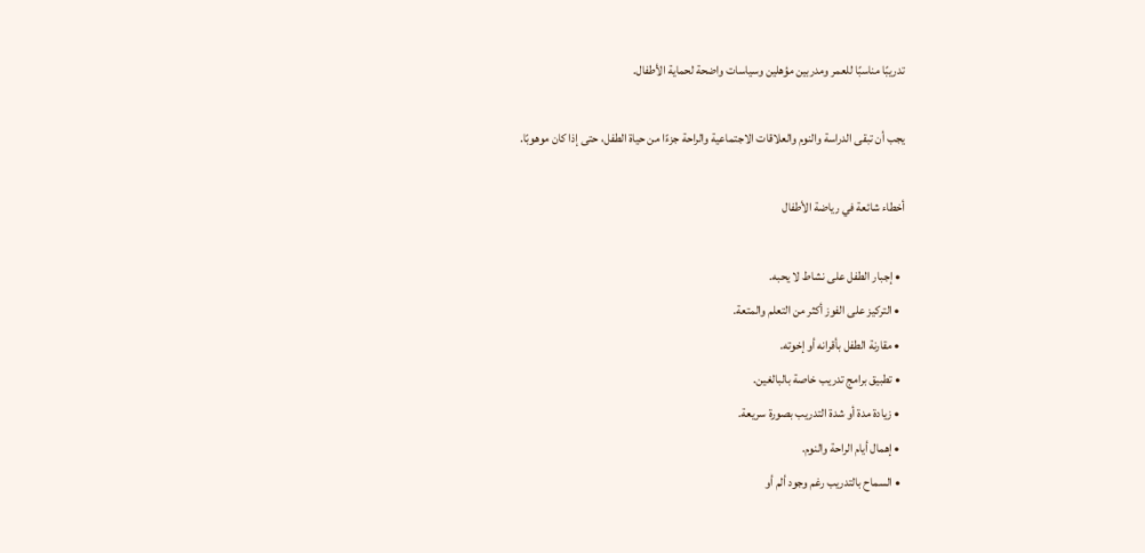تدريبًا مناسبًا للعمر ومدربين مؤهلين وسياسات واضحة لحماية الأطفال.

يجب أن تبقى الدراسة والنوم والعلاقات الاجتماعية والراحة جزءًا من حياة الطفل، حتى إذا كان موهوبًا.

أخطاء شائعة في رياضة الأطفال

  • إجبار الطفل على نشاط لا يحبه.
  • التركيز على الفوز أكثر من التعلم والمتعة.
  • مقارنة الطفل بأقرانه أو إخوته.
  • تطبيق برامج تدريب خاصة بالبالغين.
  • زيادة مدة أو شدة التدريب بصورة سريعة.
  • إهمال أيام الراحة والنوم.
  • السماح بالتدريب رغم وجود ألم أو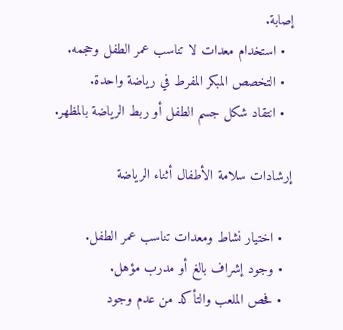إصابة.
  • استخدام معدات لا تناسب عمر الطفل وحجمه.
  • التخصص المبكر المفرط في رياضة واحدة.
  • انتقاد شكل جسم الطفل أو ربط الرياضة بالمظهر.

إرشادات سلامة الأطفال أثناء الرياضة

  • اختيار نشاط ومعدات تناسب عمر الطفل.
  • وجود إشراف بالغ أو مدرب مؤهل.
  • فحص الملعب والتأكد من عدم وجود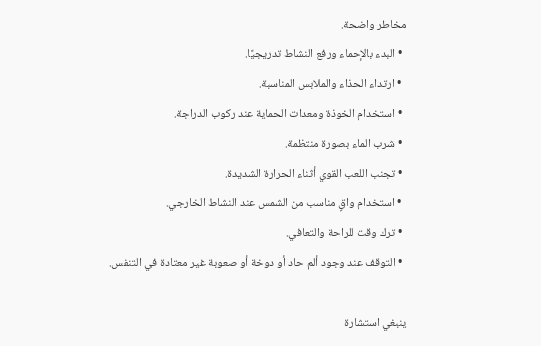مخاطر واضحة.
  • البدء بالإحماء ورفع النشاط تدريجيًا.
  • ارتداء الحذاء والملابس المناسبة.
  • استخدام الخوذة ومعدات الحماية عند ركوب الدراجة.
  • شرب الماء بصورة منتظمة.
  • تجنب اللعب القوي أثناء الحرارة الشديدة.
  • استخدام واقٍ مناسب من الشمس عند النشاط الخارجي.
  • ترك وقت للراحة والتعافي.
  • التوقف عند وجود ألم حاد أو دوخة أو صعوبة غير معتادة في التنفس.

ينبغي استشارة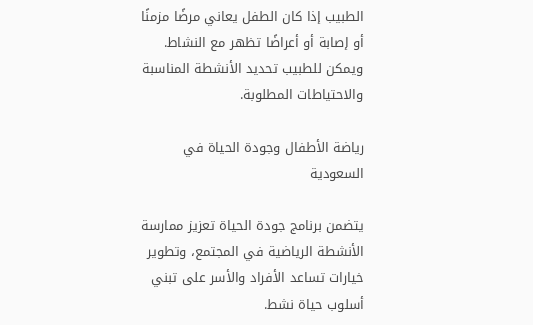الطبيب إذا كان الطفل يعاني مرضًا مزمنًا أو إصابة أو أعراضًا تظهر مع النشاط. ويمكن للطبيب تحديد الأنشطة المناسبة والاحتياطات المطلوبة.

رياضة الأطفال وجودة الحياة في السعودية

يتضمن برنامج جودة الحياة تعزيز ممارسة الأنشطة الرياضية في المجتمع، وتطوير خيارات تساعد الأفراد والأسر على تبني أسلوب حياة نشط.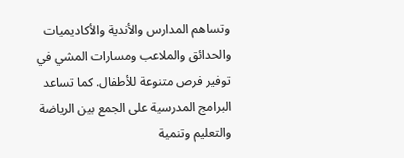وتساهم المدارس والأندية والأكاديميات والحدائق والملاعب ومسارات المشي في توفير فرص متنوعة للأطفال. كما تساعد البرامج المدرسية على الجمع بين الرياضة والتعليم وتنمية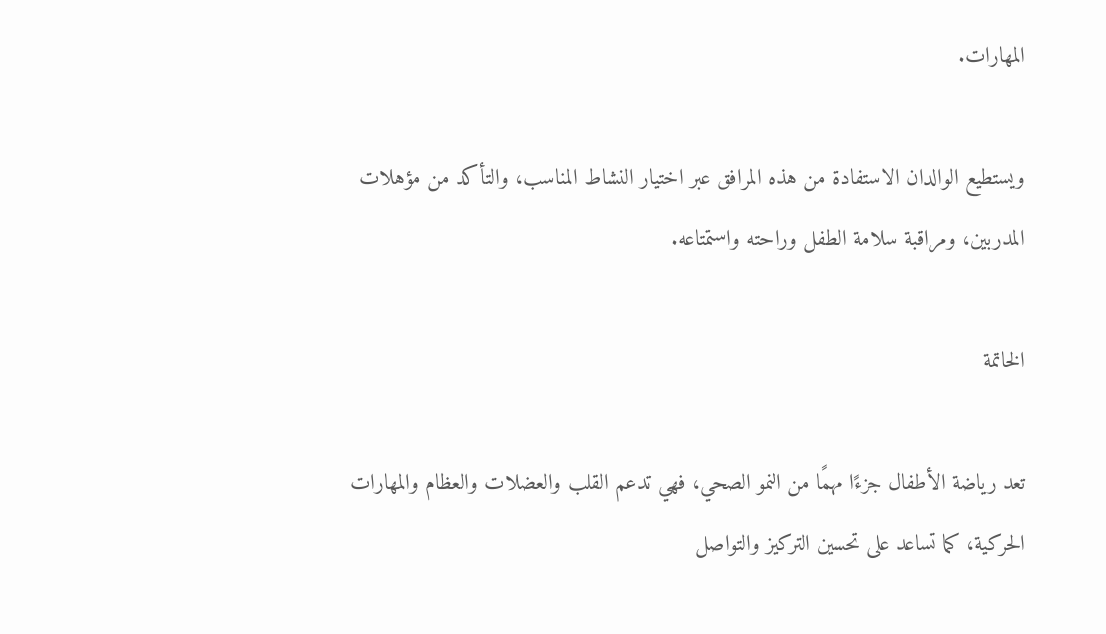المهارات.

ويستطيع الوالدان الاستفادة من هذه المرافق عبر اختيار النشاط المناسب، والتأكد من مؤهلات المدربين، ومراقبة سلامة الطفل وراحته واستمتاعه.

الخاتمة

تعد رياضة الأطفال جزءًا مهمًا من النمو الصحي، فهي تدعم القلب والعضلات والعظام والمهارات الحركية، كما تساعد على تحسين التركيز والتواصل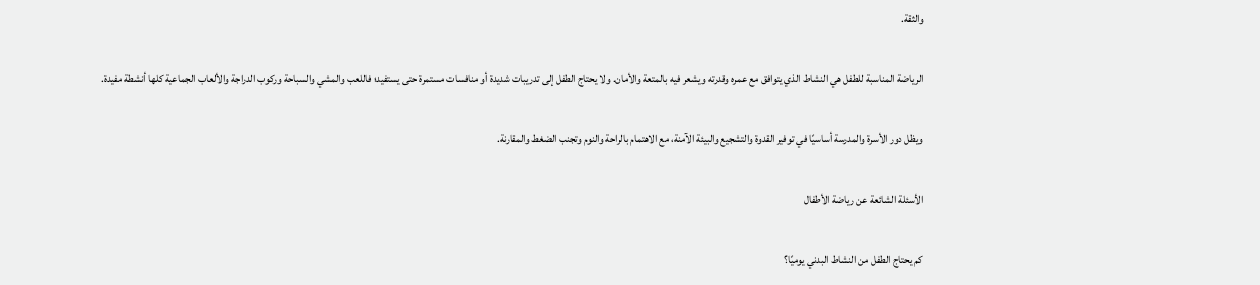والثقة.

الرياضة المناسبة للطفل هي النشاط الذي يتوافق مع عمره وقدرته ويشعر فيه بالمتعة والأمان. ولا يحتاج الطفل إلى تدريبات شديدة أو منافسات مستمرة حتى يستفيد؛ فاللعب والمشي والسباحة وركوب الدراجة والألعاب الجماعية كلها أنشطة مفيدة.

ويظل دور الأسرة والمدرسة أساسيًا في توفير القدوة والتشجيع والبيئة الآمنة، مع الاهتمام بالراحة والنوم وتجنب الضغط والمقارنة.

الأسئلة الشائعة عن رياضة الأطفال

كم يحتاج الطفل من النشاط البدني يوميًا؟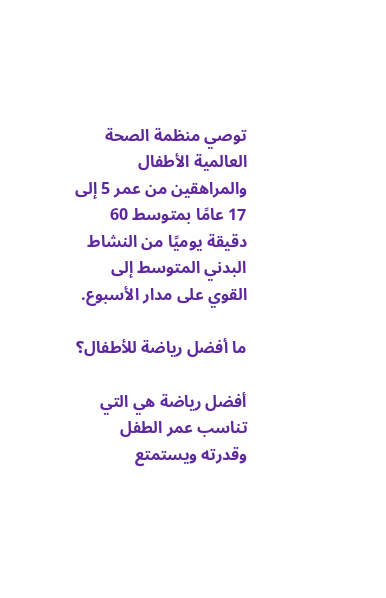توصي منظمة الصحة العالمية الأطفال والمراهقين من عمر 5 إلى 17 عامًا بمتوسط 60 دقيقة يوميًا من النشاط البدني المتوسط إلى القوي على مدار الأسبوع.

ما أفضل رياضة للأطفال؟

أفضل رياضة هي التي تناسب عمر الطفل وقدرته ويستمتع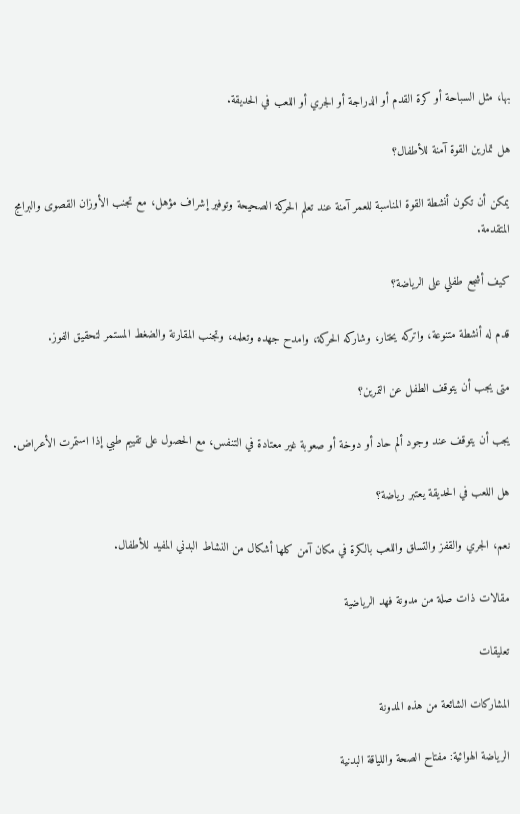بها، مثل السباحة أو كرة القدم أو الدراجة أو الجري أو اللعب في الحديقة.

هل تمارين القوة آمنة للأطفال؟

يمكن أن تكون أنشطة القوة المناسبة للعمر آمنة عند تعلم الحركة الصحيحة وتوفير إشراف مؤهل، مع تجنب الأوزان القصوى والبرامج المتقدمة.

كيف أشجع طفلي على الرياضة؟

قدم له أنشطة متنوعة، واتركه يختار، وشاركه الحركة، وامدح جهده وتعلمه، وتجنب المقارنة والضغط المستمر لتحقيق الفوز.

متى يجب أن يتوقف الطفل عن التمرين؟

يجب أن يتوقف عند وجود ألم حاد أو دوخة أو صعوبة غير معتادة في التنفس، مع الحصول على تقييم طبي إذا استمرت الأعراض.

هل اللعب في الحديقة يعتبر رياضة؟

نعم، الجري والقفز والتسلق واللعب بالكرة في مكان آمن كلها أشكال من النشاط البدني المفيد للأطفال.

مقالات ذات صلة من مدونة فهد الرياضية

تعليقات

المشاركات الشائعة من هذه المدونة

الرياضة الهوائية: مفتاح الصحة واللياقة البدنية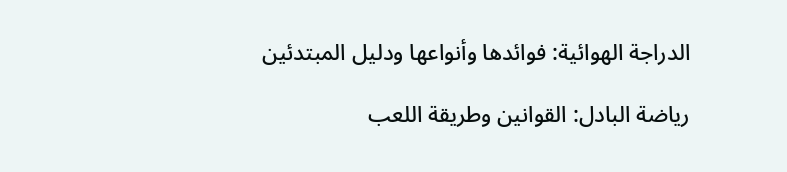الدراجة الهوائية: فوائدها وأنواعها ودليل المبتدئين

رياضة البادل: القوانين وطريقة اللعب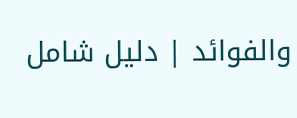والفوائد | دليل شامل